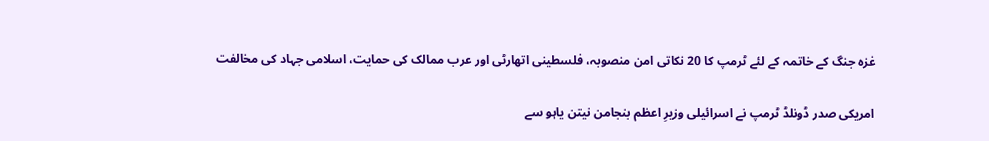غزہ جنگ کے خاتمہ کے لئے ٹرمپ کا 20 نکاتی امن منصوبہ، فلسطینی اتھارٹی اور عرب ممالک کی حمایت، اسلامی جہاد کی مخالفت

امریکی صدر ڈونلڈ ٹرمپ نے اسرائیلی وزیرِ اعظم بنجامن نیتن یاہو سے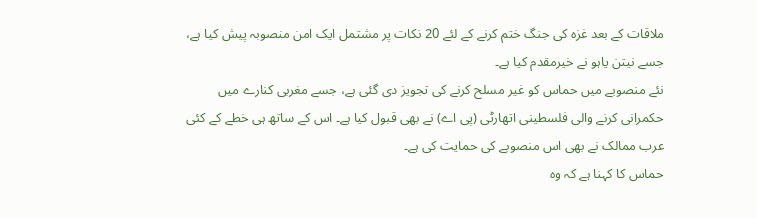ملاقات کے بعد غزہ کی جنگ ختم کرنے کے لئے 20 نکات پر مشتمل ایک امن منصوبہ پیش کیا ہے، جسے نیتن یاہو نے خیرمقدم کیا ہے۔
نئے منصوبے میں حماس کو غیر مسلح کرنے کی تجویز دی گئی ہے، جسے مغربی کنارے میں حکمرانی کرنے والی فلسطینی اتھارٹی (پی اے) نے بھی قبول کیا ہے۔ اس کے ساتھ ہی خطے کے کئی عرب ممالک نے بھی اس منصوبے کی حمایت کی ہے۔
حماس کا کہنا ہے کہ وہ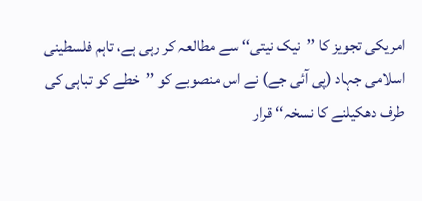امریکی تجویز کا ’’نیک نیتی‘‘ سے مطالعہ کر رہی ہے، تاہم فلسطینی اسلامی جہاد (پی آئی جے) نے اس منصوبے کو ’’خطے کو تباہی کی طرف دھکیلنے کا نسخہ‘‘ قرار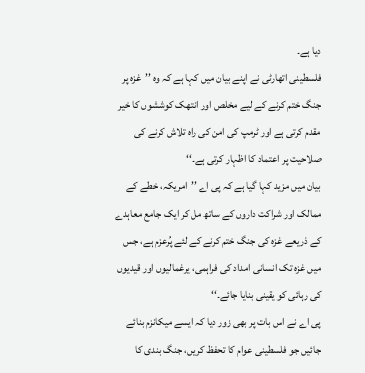دیا ہے۔
فلسطینی اتھارٹی نے اپنے بیان میں کہا ہے کہ وہ ’’غزہ پر جنگ ختم کرنے کے لیے مخلص اور انتھک کوششوں کا خیر مقدم کرتی ہے اور ٹرمپ کی امن کی راہ تلاش کرنے کی صلاحیت پر اعتماد کا اظہار کرتی ہے۔‘‘
بیان میں مزید کہا گیا ہے کہ پی اے ’’امریکہ، خطے کے ممالک اور شراکت داروں کے ساتھ مل کر ایک جامع معاہدے کے ذریعے غزہ کی جنگ ختم کرنے کے لئے پُرعزم ہے، جس میں غزہ تک انسانی امداد کی فراہمی، یرغمالیوں اور قیدیوں کی رہائی کو یقینی بنایا جائے۔‘‘
پی اے نے اس بات پر بھی زور دیا کہ ایسے میکانزم بنائے جائیں جو فلسطینی عوام کا تحفظ کریں، جنگ بندی کا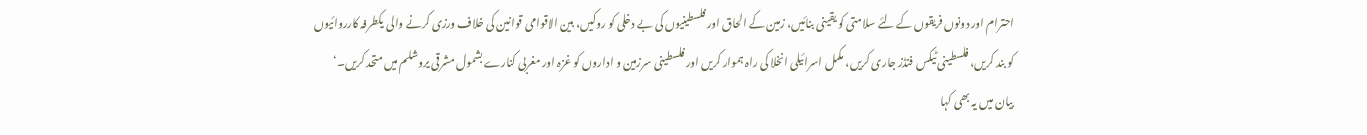احترام اور دونوں فریقوں کے لئے سلامتی کو یقینی بنائیں، زمین کے الحاق اور فلسطینیوں کی بے دخلی کو روکیں، بین الاقوامی قوانین کی خلاف ورزی کرنے والی یکطرفہ کارروائیوں کو بند کریں، فلسطینی ٹیکس فنڈز جاری کریں، مکمل اسرائیلی انخلا کی راہ ہموار کریں اور فلسطینی سرزمین و اداروں کو غزہ اور مغربی کنارے بشمول مشرقی یروشلم میں متحد کریں۔‘
بیان میں یہ بھی کہا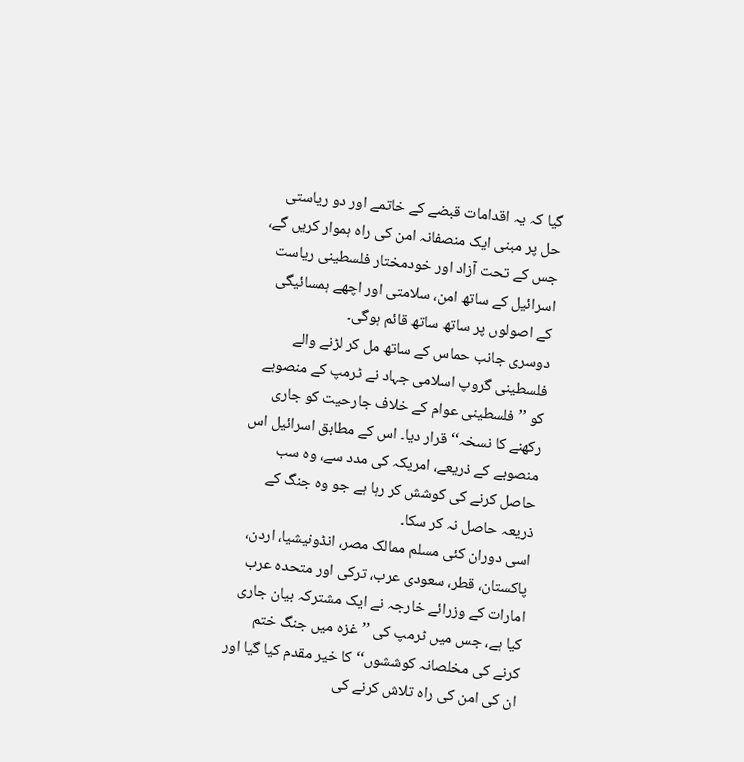گیا کہ یہ اقدامات قبضے کے خاتمے اور دو ریاستی حل پر مبنی ایک منصفانہ امن کی راہ ہموار کریں گے، جس کے تحت آزاد اور خودمختار فلسطینی ریاست اسرائیل کے ساتھ امن، سلامتی اور اچھے ہمسائیگی کے اصولوں پر ساتھ ساتھ قائم ہوگی۔
دوسری جانب حماس کے ساتھ مل کر لڑنے والے فلسطینی گروپ اسلامی جہاد نے ٹرمپ کے منصوبے کو ’’فلسطینی عوام کے خلاف جارحیت کو جاری رکھنے کا نسخہ‘‘ قرار دیا۔ اس کے مطابق اسرائیل اس منصوبے کے ذریعے، امریکہ کی مدد سے، وہ سب حاصل کرنے کی کوشش کر رہا ہے جو وہ جنگ کے ذریعہ حاصل نہ کر سکا۔
اسی دوران کئی مسلم ممالک مصر، انڈونیشیا، اردن، پاکستان، قطر، سعودی عرب، ترکی اور متحدہ عرب امارات کے وزرائے خارجہ نے ایک مشترکہ بیان جاری کیا ہے، جس میں ٹرمپ کی ’’غزہ میں جنگ ختم کرنے کی مخلصانہ کوششوں‘‘ کا خیر مقدم کیا گیا اور ان کی امن کی راہ تلاش کرنے کی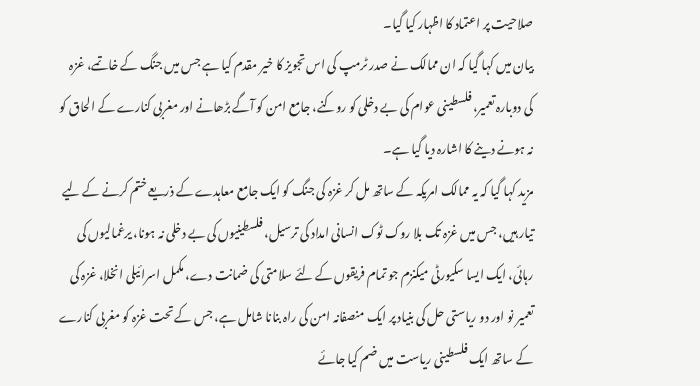صلاحیت پر اعتماد کا اظہار کیا گیا۔
بیان میں کہا گیا کہ ان ممالک نے صدر ٹرمپ کی اس تجویز کا خیر مقدم کیا ہے جس میں جنگ کے خاتمے، غزہ کی دوبارہ تعمیر، فلسطینی عوام کی بے دخلی کو روکنے، جامع امن کو آگے بڑھانے اور مغربی کنارے کے الحاق کو نہ ہونے دینے کا اشارہ دیا گیا ہے۔
مزید کہا گیا کہ یہ ممالک امریکہ کے ساتھ مل کر غزہ کی جنگ کو ایک جامع معاہدے کے ذریعے ختم کرنے کے لیے تیار ہیں، جس میں غزہ تک بلا روک ٹوک انسانی امداد کی ترسیل، فلسطینیوں کی بے دخلی نہ ہونا، یرغمالیوں کی رہائی، ایک ایسا سکیورٹی میکنزم جو تمام فریقوں کے لئے سلامتی کی ضمانت دے، مکمل اسرائیلی انخلا، غزہ کی تعمیر نو اور دو ریاستی حل کی بنیاد پر ایک منصفانہ امن کی راہ بنانا شامل ہے، جس کے تحت غزہ کو مغربی کنارے کے ساتھ ایک فلسطینی ریاست میں ضم کیا جائے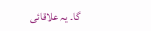گا۔ یہ علاقائی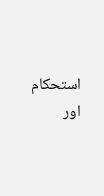استحکام اور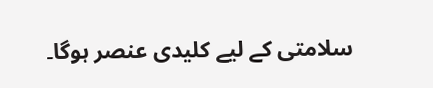سلامتی کے لیے کلیدی عنصر ہوگا۔